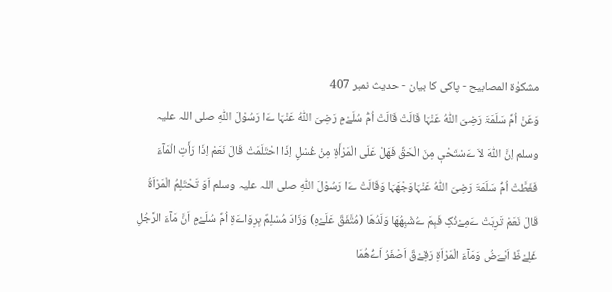مشکوٰۃ المصابیح - پاکی کا بیان - حدیث نمبر 407
وَعَنْ اُمِّ سَلَمَۃَ رَضِیَ اللّٰہُ عَنْہَا قَالَتْ قَالَتْ اُمُّ سُلَےْمٍ رَضِیَ اللّٰہُ عَنْہَا ےَا رَسُوْلَ اللّٰہِ صلی اللہ علیہ وسلم اِنَّ اللّٰہَ لاَ ےَسْتَحْیٖ مِنَ الْحَقِّ فَھَلْ عَلَی الْمَرْأَۃِ مِنْ غُسْلٍ اِذَا احْتَلَمَتْ قَالَ نَعَمْ اِذَا رَأَتِ الْمَآءَ فَغَطَّتْ اُمُّ سَلَمَۃَ رَضِیَ اللّٰہُ عَنْہَاوَجْھَہَا وَقَالَتْ ےَا رَسُوْلَ اللّٰہِ صلی اللہ علیہ وسلم اَوَ تَحْتَلِمُ الْمَرْاَۃُ قَالَ نَعَمْ تَرِبَتْ ےَمِےْنُکِ فَبِمَ ےُشْبِھُھَا وَلَدُھَا (مُتَّفَقٌ عَلَےْہِ) وَزَادَ مُسْلِمٌ بِرِوَاےَۃِ اُمِّ سُلَےْمٍ اَنَّ مَآءَ الرَّجُلِ غَلِےْظٌ اَبْےَضُ وَمَآءَ الْمَرْاَۃِ رَقِےْقٌ اَصْفَرُ اَےُّھُمَا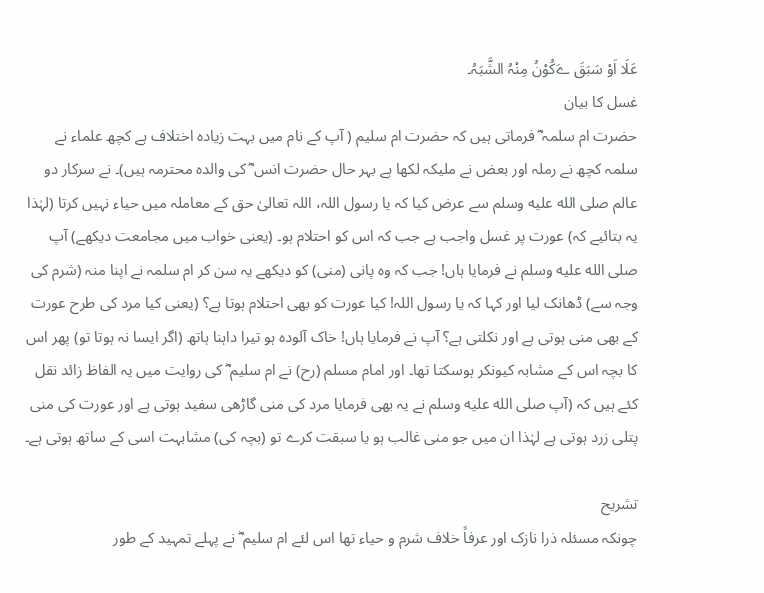عَلَا اَوْ سَبَقَ ےَکُوْنُ مِنْہُ الشَّبَہُ۔
غسل کا بیان
حضرت ام سلمہ ؓ فرماتی ہیں کہ حضرت ام سلیم ( آپ کے نام میں بہت زیادہ اختلاف ہے کچھ علماء نے سلمہ کچھ نے رملہ اور بعض نے ملیکہ لکھا ہے بہر حال حضرت انس ؓ کی والدہ محترمہ ہیں)۔ نے سرکار دو عالم صلى الله عليه وسلم سے عرض کیا کہ یا رسول اللہ، اللہ تعالیٰ حق کے معاملہ میں حیاء نہیں کرتا (لہٰذا یہ بتائیے کہ) عورت پر غسل واجب ہے جب کہ اس کو احتلام ہو۔ (یعنی خواب میں مجامعت دیکھے) آپ صلى الله عليه وسلم نے فرمایا ہاں! جب کہ وہ پانی (منی) کو دیکھے یہ سن کر ام سلمہ نے اپنا منہ (شرم کی وجہ سے) ڈھانک لیا اور کہا کہ یا رسول اللہ! کیا عورت کو بھی احتلام ہوتا ہے؟ (یعنی کیا مرد کی طرح عورت کے بھی منی ہوتی ہے اور نکلتی ہے؟ آپ نے فرمایا ہاں! خاک آلودہ ہو تیرا داہنا ہاتھ (اگر ایسا نہ ہوتا تو) پھر اس کا بچہ اس کے مشابہ کیونکر ہوسکتا تھا۔ اور امام مسلم (رح) نے ام سلیم ؓ کی روایت میں یہ الفاظ زائد نقل کئے ہیں کہ (آپ صلى الله عليه وسلم نے یہ بھی فرمایا مرد کی منی گاڑھی سفید ہوتی ہے اور عورت کی منی پتلی زرد ہوتی ہے لہٰذا ان میں جو منی غالب ہو یا سبقت کرے تو (بچہ کی) مشابہت اسی کے ساتھ ہوتی ہے۔

تشریح
چونکہ مسئلہ ذرا نازک اور عرفاً خلاف شرم و حیاء تھا اس لئے ام سلیم ؓ نے پہلے تمہید کے طور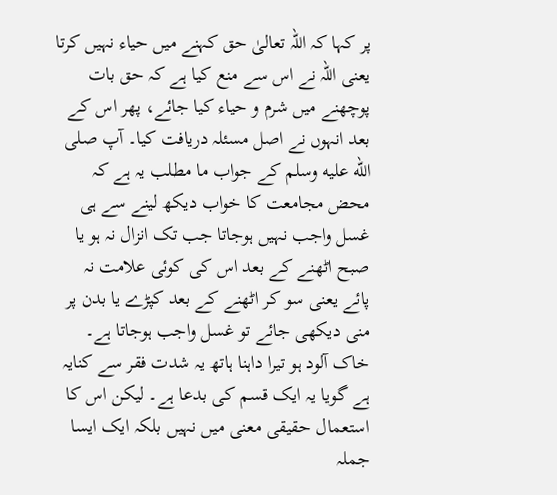پر کہا کہ اللہ تعالیٰ حق کہنے میں حیاء نہیں کرتا یعنی اللہ نے اس سے منع کیا ہے کہ حق بات پوچھنے میں شرم و حیاء کیا جائے، پھر اس کے بعد انہوں نے اصل مسئلہ دریافت کیا۔ آپ صلى الله عليه وسلم کے جواب ما مطلب یہ ہے کہ محض مجامعت کا خواب دیکھ لینے سے ہی غسل واجب نہیں ہوجاتا جب تک انزال نہ ہو یا صبح اٹھنے کے بعد اس کی کوئی علامت نہ پائے یعنی سو کر اٹھنے کے بعد کپڑے یا بدن پر منی دیکھی جائے تو غسل واجب ہوجاتا ہے۔ خاک آلود ہو تیرا داہنا ہاتھ یہ شدت فقر سے کنایہ ہے گویا یہ ایک قسم کی بدعا ہے۔ لیکن اس کا استعمال حقیقی معنی میں نہیں بلکہ ایک ایسا جملہ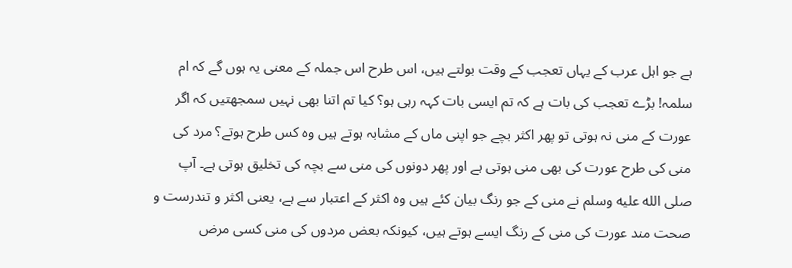ہے جو اہل عرب کے یہاں تعجب کے وقت بولتے ہیں، اس طرح اس جملہ کے معنی یہ ہوں گے کہ ام سلمہ! بڑے تعجب کی بات ہے کہ تم ایسی بات کہہ رہی ہو؟ کیا تم اتنا بھی نہیں سمجھتیں کہ اگر عورت کے منی نہ ہوتی تو پھر اکثر بچے جو اپنی ماں کے مشابہ ہوتے ہیں وہ کس طرح ہوتے؟ مرد کی منی کی طرح عورت کی بھی منی ہوتی ہے اور پھر دونوں کی منی سے بچہ کی تخلیق ہوتی ہے۔ آپ صلى الله عليه وسلم نے منی کے جو رنگ بیان کئے ہیں وہ اکثر کے اعتبار سے ہے، یعنی اکثر و تندرست و صحت مند عورت کی منی کے رنگ ایسے ہوتے ہیں، کیونکہ بعض مردوں کی منی کسی مرض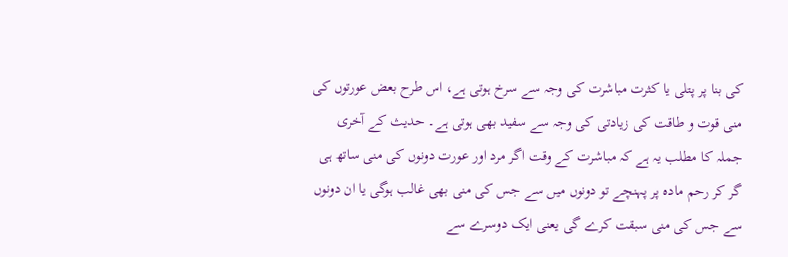کی بنا پر پتلی یا کثرت مباشرت کی وجہ سے سرخ ہوتی ہے، اس طرح بعض عورتوں کی منی قوت و طاقت کی زیادتی کی وجہ سے سفید بھی ہوتی ہے۔ حدیث کے آخری جملہ کا مطلب یہ ہے کہ مباشرت کے وقت اگر مرد اور عورت دونوں کی منی ساتھ ہی گر کر رحم مادہ پر پہنچے تو دونوں میں سے جس کی منی بھی غالب ہوگی یا ان دونوں سے جس کی منی سبقت کرے گی یعنی ایک دوسرے سے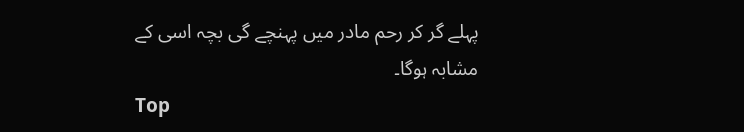پہلے گر کر رحم مادر میں پہنچے گی بچہ اسی کے مشابہ ہوگا۔
Top